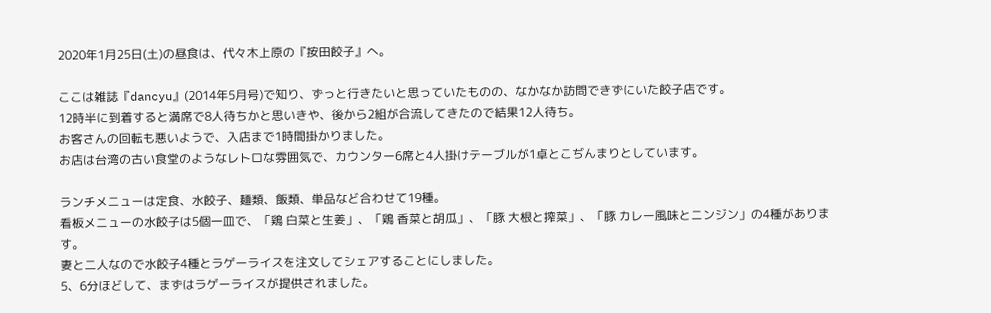2020年1月25日(土)の昼食は、代々木上原の『按田餃子』へ。

ここは雑誌『dancyu』(2014年5月号)で知り、ずっと行きたいと思っていたものの、なかなか訪問できずにいた餃子店です。
12時半に到着すると満席で8人待ちかと思いきや、後から2組が合流してきたので結果12人待ち。
お客さんの回転も悪いようで、入店まで1時間掛かりました。
お店は台湾の古い食堂のようなレトロな雰囲気で、カウンター6席と4人掛けテーブルが1卓とこぢんまりとしています。

ランチメニューは定食、水餃子、麺類、飯類、単品など合わせて19種。
看板メニューの水餃子は5個一皿で、「鶏 白菜と生姜」、「鶏 香菜と胡瓜」、「豚 大根と搾菜」、「豚 カレー風味とニンジン」の4種があります。
妻と二人なので水餃子4種とラゲーライスを注文してシェアすることにしました。
5、6分ほどして、まずはラゲーライスが提供されました。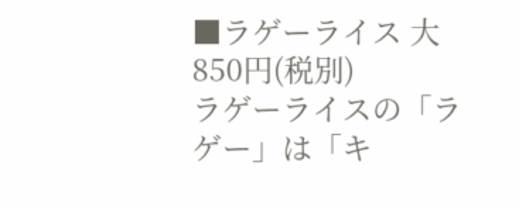■ラゲーライス 大 850円(税別)
ラゲーライスの「ラゲー」は「キ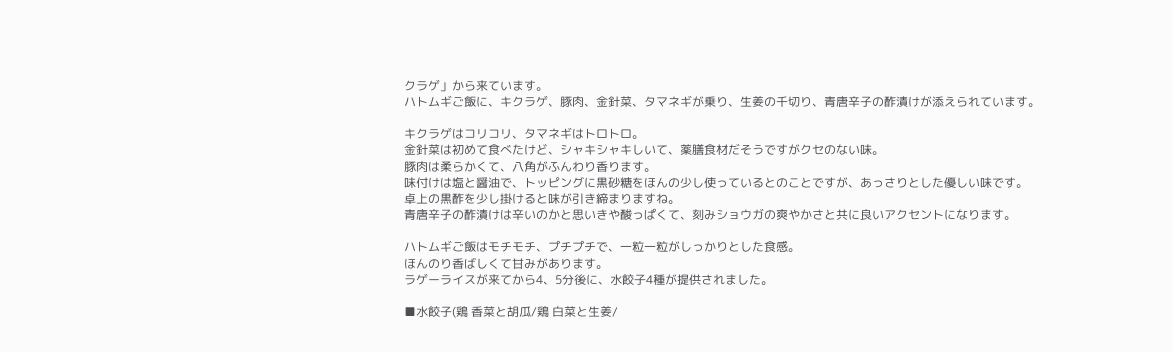クラゲ」から来ています。
ハトムギご飯に、キクラゲ、豚肉、金針菜、タマネギが乗り、生姜の千切り、青唐辛子の酢漬けが添えられています。

キクラゲはコリコリ、タマネギはトロトロ。
金針菜は初めて食べたけど、シャキシャキしいて、薬膳食材だそうですがクセのない味。
豚肉は柔らかくて、八角がふんわり香ります。
味付けは塩と醤油で、トッピングに黒砂糖をほんの少し使っているとのことですが、あっさりとした優しい味です。
卓上の黒酢を少し掛けると味が引き締まりますね。
青唐辛子の酢漬けは辛いのかと思いきや酸っぱくて、刻みショウガの爽やかさと共に良いアクセントになります。

ハトムギご飯はモチモチ、プチプチで、一粒一粒がしっかりとした食感。
ほんのり香ばしくて甘みがあります。
ラゲーライスが来てから4、5分後に、水餃子4種が提供されました。

■水餃子(鶏 香菜と胡瓜/鶏 白菜と生姜/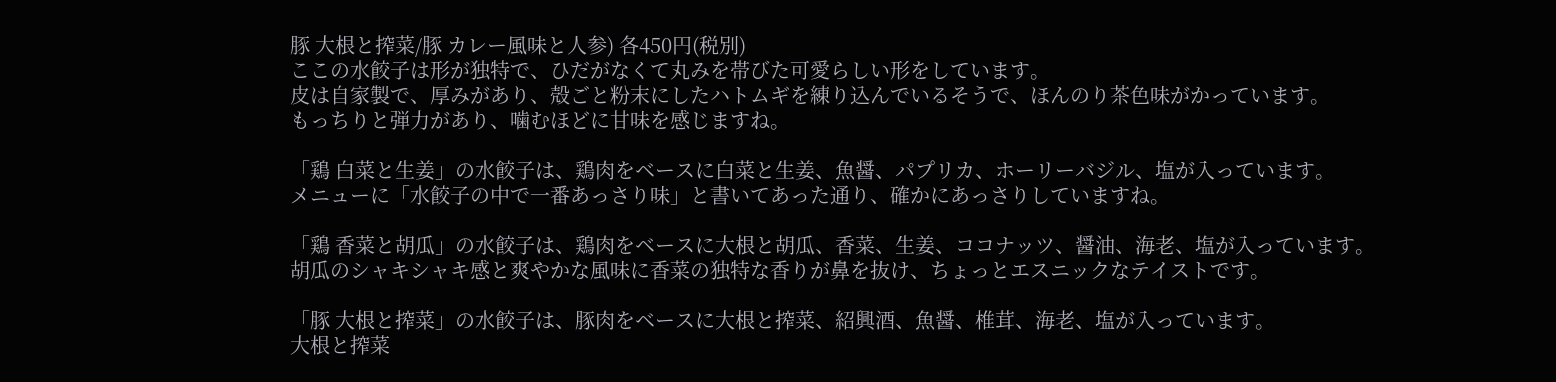豚 大根と搾菜/豚 カレー風味と人参) 各450円(税別)
ここの水餃子は形が独特で、ひだがなくて丸みを帯びた可愛らしい形をしています。
皮は自家製で、厚みがあり、殻ごと粉末にしたハトムギを練り込んでいるそうで、ほんのり茶色味がかっています。
もっちりと弾力があり、噛むほどに甘味を感じますね。

「鶏 白菜と生姜」の水餃子は、鶏肉をベースに白菜と生姜、魚醤、パプリカ、ホーリーバジル、塩が入っています。
メニューに「水餃子の中で一番あっさり味」と書いてあった通り、確かにあっさりしていますね。

「鶏 香菜と胡瓜」の水餃子は、鶏肉をベースに大根と胡瓜、香菜、生姜、ココナッツ、醤油、海老、塩が入っています。
胡瓜のシャキシャキ感と爽やかな風味に香菜の独特な香りが鼻を抜け、ちょっとエスニックなテイストです。

「豚 大根と搾菜」の水餃子は、豚肉をベースに大根と搾菜、紹興酒、魚醤、椎茸、海老、塩が入っています。
大根と搾菜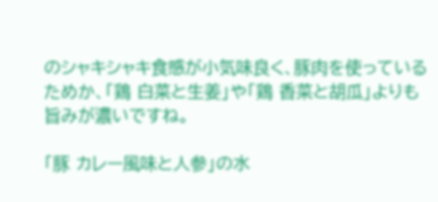のシャキシャキ食感が小気味良く、豚肉を使っているためか、「鶏 白菜と生姜」や「鶏 香菜と胡瓜」よりも旨みが濃いですね。

「豚 カレー風味と人参」の水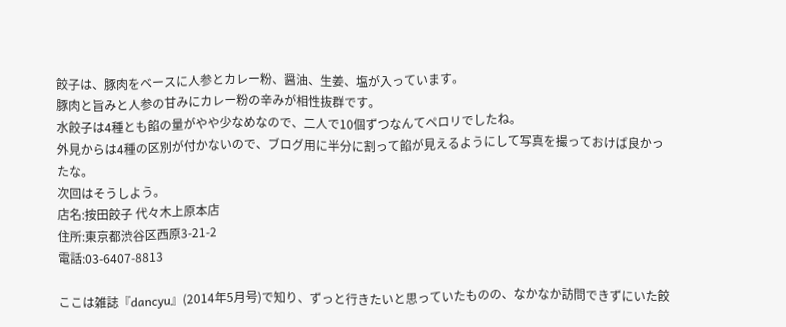餃子は、豚肉をベースに人参とカレー粉、醤油、生姜、塩が入っています。
豚肉と旨みと人参の甘みにカレー粉の辛みが相性抜群です。
水餃子は4種とも餡の量がやや少なめなので、二人で10個ずつなんてペロリでしたね。
外見からは4種の区別が付かないので、ブログ用に半分に割って餡が見えるようにして写真を撮っておけば良かったな。
次回はそうしよう。
店名:按田餃子 代々木上原本店
住所:東京都渋谷区西原3-21-2
電話:03-6407-8813

ここは雑誌『dancyu』(2014年5月号)で知り、ずっと行きたいと思っていたものの、なかなか訪問できずにいた餃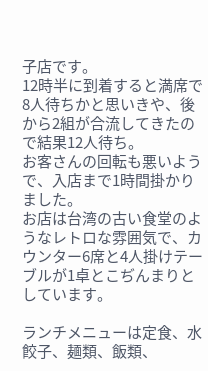子店です。
12時半に到着すると満席で8人待ちかと思いきや、後から2組が合流してきたので結果12人待ち。
お客さんの回転も悪いようで、入店まで1時間掛かりました。
お店は台湾の古い食堂のようなレトロな雰囲気で、カウンター6席と4人掛けテーブルが1卓とこぢんまりとしています。

ランチメニューは定食、水餃子、麺類、飯類、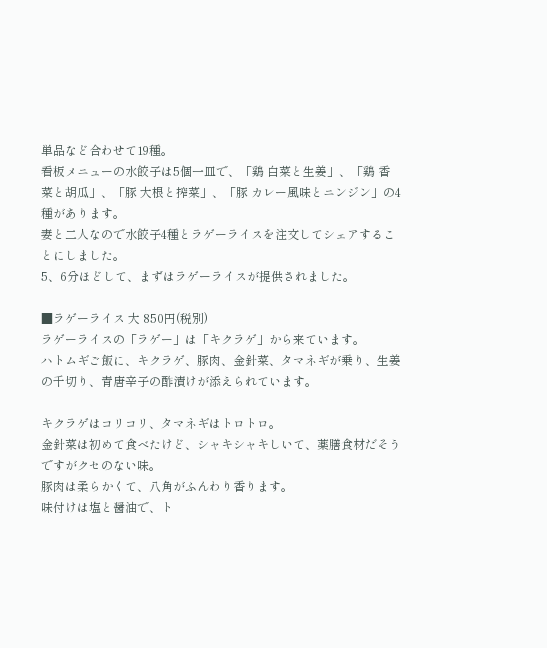単品など合わせて19種。
看板メニューの水餃子は5個一皿で、「鶏 白菜と生姜」、「鶏 香菜と胡瓜」、「豚 大根と搾菜」、「豚 カレー風味とニンジン」の4種があります。
妻と二人なので水餃子4種とラゲーライスを注文してシェアすることにしました。
5、6分ほどして、まずはラゲーライスが提供されました。

■ラゲーライス 大 850円(税別)
ラゲーライスの「ラゲー」は「キクラゲ」から来ています。
ハトムギご飯に、キクラゲ、豚肉、金針菜、タマネギが乗り、生姜の千切り、青唐辛子の酢漬けが添えられています。

キクラゲはコリコリ、タマネギはトロトロ。
金針菜は初めて食べたけど、シャキシャキしいて、薬膳食材だそうですがクセのない味。
豚肉は柔らかくて、八角がふんわり香ります。
味付けは塩と醤油で、ト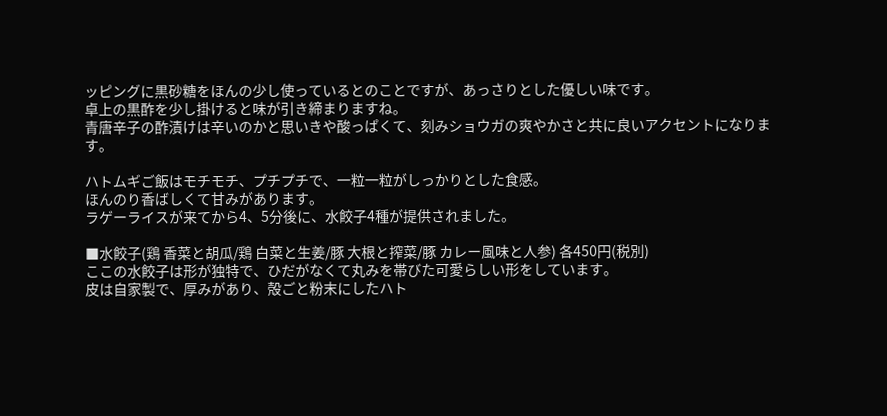ッピングに黒砂糖をほんの少し使っているとのことですが、あっさりとした優しい味です。
卓上の黒酢を少し掛けると味が引き締まりますね。
青唐辛子の酢漬けは辛いのかと思いきや酸っぱくて、刻みショウガの爽やかさと共に良いアクセントになります。

ハトムギご飯はモチモチ、プチプチで、一粒一粒がしっかりとした食感。
ほんのり香ばしくて甘みがあります。
ラゲーライスが来てから4、5分後に、水餃子4種が提供されました。

■水餃子(鶏 香菜と胡瓜/鶏 白菜と生姜/豚 大根と搾菜/豚 カレー風味と人参) 各450円(税別)
ここの水餃子は形が独特で、ひだがなくて丸みを帯びた可愛らしい形をしています。
皮は自家製で、厚みがあり、殻ごと粉末にしたハト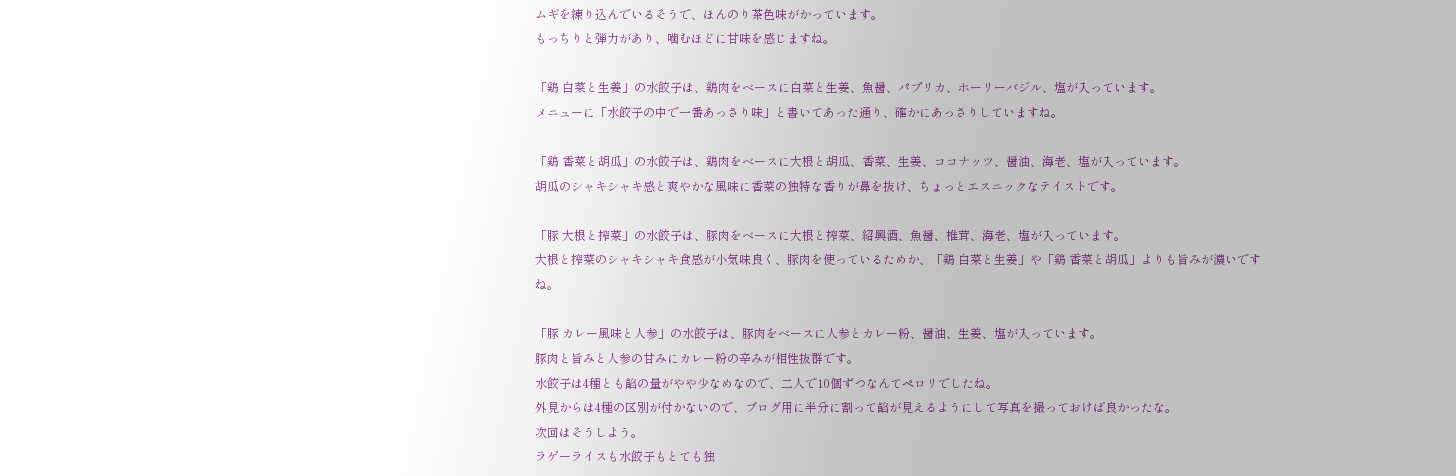ムギを練り込んでいるそうで、ほんのり茶色味がかっています。
もっちりと弾力があり、噛むほどに甘味を感じますね。

「鶏 白菜と生姜」の水餃子は、鶏肉をベースに白菜と生姜、魚醤、パプリカ、ホーリーバジル、塩が入っています。
メニューに「水餃子の中で一番あっさり味」と書いてあった通り、確かにあっさりしていますね。

「鶏 香菜と胡瓜」の水餃子は、鶏肉をベースに大根と胡瓜、香菜、生姜、ココナッツ、醤油、海老、塩が入っています。
胡瓜のシャキシャキ感と爽やかな風味に香菜の独特な香りが鼻を抜け、ちょっとエスニックなテイストです。

「豚 大根と搾菜」の水餃子は、豚肉をベースに大根と搾菜、紹興酒、魚醤、椎茸、海老、塩が入っています。
大根と搾菜のシャキシャキ食感が小気味良く、豚肉を使っているためか、「鶏 白菜と生姜」や「鶏 香菜と胡瓜」よりも旨みが濃いですね。

「豚 カレー風味と人参」の水餃子は、豚肉をベースに人参とカレー粉、醤油、生姜、塩が入っています。
豚肉と旨みと人参の甘みにカレー粉の辛みが相性抜群です。
水餃子は4種とも餡の量がやや少なめなので、二人で10個ずつなんてペロリでしたね。
外見からは4種の区別が付かないので、ブログ用に半分に割って餡が見えるようにして写真を撮っておけば良かったな。
次回はそうしよう。
ラゲーライスも水餃子もとても独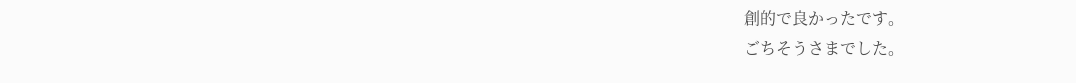創的で良かったです。
ごちそうさまでした。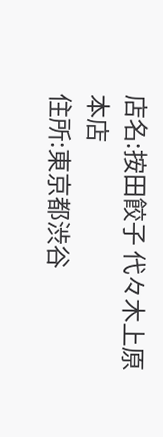店名:按田餃子 代々木上原本店
住所:東京都渋谷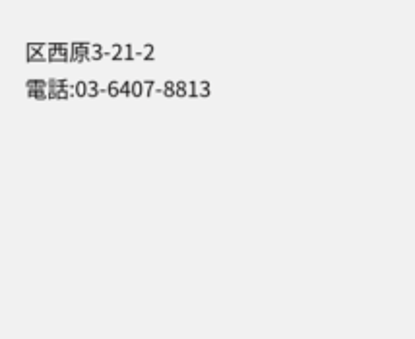区西原3-21-2
電話:03-6407-8813